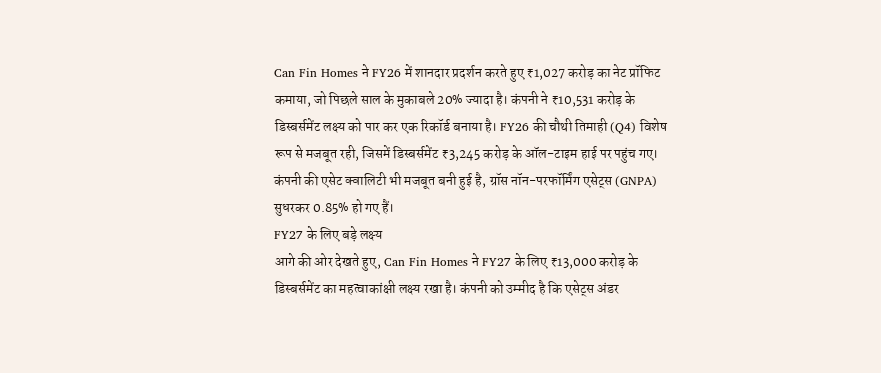Can Fin Homes ने FY26 में शानदार प्रदर्शन करते हुए ₹1,027 करोड़ का नेट प्रॉफिट कमाया, जो पिछले साल के मुकाबले 20% ज्यादा है। कंपनी ने ₹10,531 करोड़ के डिस्बर्समेंट लक्ष्य को पार कर एक रिकॉर्ड बनाया है। FY26 की चौथी तिमाही (Q4) विशेष रूप से मजबूत रही, जिसमें डिस्बर्समेंट ₹3,245 करोड़ के ऑल-टाइम हाई पर पहुंच गए। कंपनी की एसेट क्वालिटी भी मजबूत बनी हुई है, ग्रॉस नॉन-परफॉर्मिंग एसेट्स (GNPA) सुधरकर 0.85% हो गए हैं।
FY27 के लिए बड़े लक्ष्य
आगे की ओर देखते हुए, Can Fin Homes ने FY27 के लिए ₹13,000 करोड़ के डिस्बर्समेंट का महत्वाकांक्षी लक्ष्य रखा है। कंपनी को उम्मीद है कि एसेट्स अंडर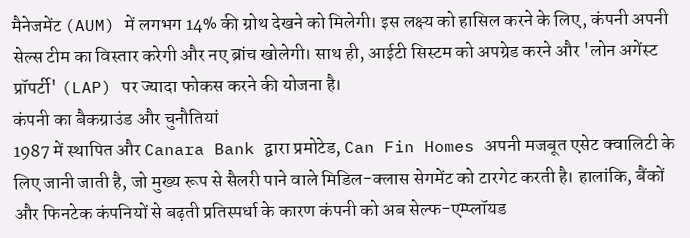मैनेजमेंट (AUM) में लगभग 14% की ग्रोथ देखने को मिलेगी। इस लक्ष्य को हासिल करने के लिए, कंपनी अपनी सेल्स टीम का विस्तार करेगी और नए ब्रांच खोलेगी। साथ ही, आईटी सिस्टम को अपग्रेड करने और 'लोन अगेंस्ट प्रॉपर्टी' (LAP) पर ज्यादा फोकस करने की योजना है।
कंपनी का बैकग्राउंड और चुनौतियां
1987 में स्थापित और Canara Bank द्वारा प्रमोटेड, Can Fin Homes अपनी मजबूत एसेट क्वालिटी के लिए जानी जाती है, जो मुख्य रूप से सैलरी पाने वाले मिडिल-क्लास सेगमेंट को टारगेट करती है। हालांकि, बैंकों और फिनटेक कंपनियों से बढ़ती प्रतिस्पर्धा के कारण कंपनी को अब सेल्फ-एम्प्लॉयड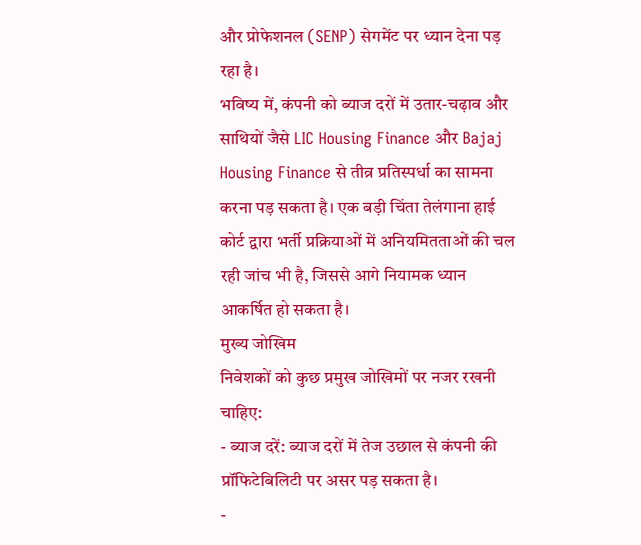और प्रोफेशनल (SENP) सेगमेंट पर ध्यान देना पड़ रहा है।
भविष्य में, कंपनी को ब्याज दरों में उतार-चढ़ाव और साथियों जैसे LIC Housing Finance और Bajaj Housing Finance से तीव्र प्रतिस्पर्धा का सामना करना पड़ सकता है। एक बड़ी चिंता तेलंगाना हाई कोर्ट द्वारा भर्ती प्रक्रियाओं में अनियमितताओं की चल रही जांच भी है, जिससे आगे नियामक ध्यान आकर्षित हो सकता है।
मुख्य जोखिम
निवेशकों को कुछ प्रमुख जोखिमों पर नजर रखनी चाहिए:
- ब्याज दरें: ब्याज दरों में तेज उछाल से कंपनी की प्रॉफिटेबिलिटी पर असर पड़ सकता है।
-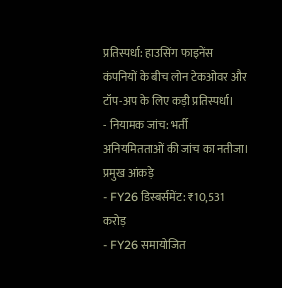प्रतिस्पर्धा: हाउसिंग फाइनेंस कंपनियों के बीच लोन टेकओवर और टॉप-अप के लिए कड़ी प्रतिस्पर्धा।
- नियामक जांच: भर्ती अनियमितताओं की जांच का नतीजा।
प्रमुख आंकड़े
- FY26 डिस्बर्समेंट: ₹10,531 करोड़
- FY26 समायोजित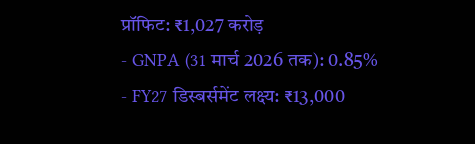प्रॉफिट: ₹1,027 करोड़
- GNPA (31 मार्च 2026 तक): 0.85%
- FY27 डिस्बर्समेंट लक्ष्य: ₹13,000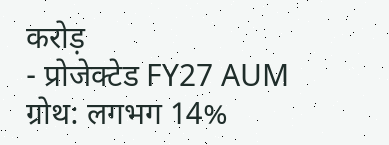करोड़
- प्रोजेक्टेड FY27 AUM ग्रोथ: लगभग 14%